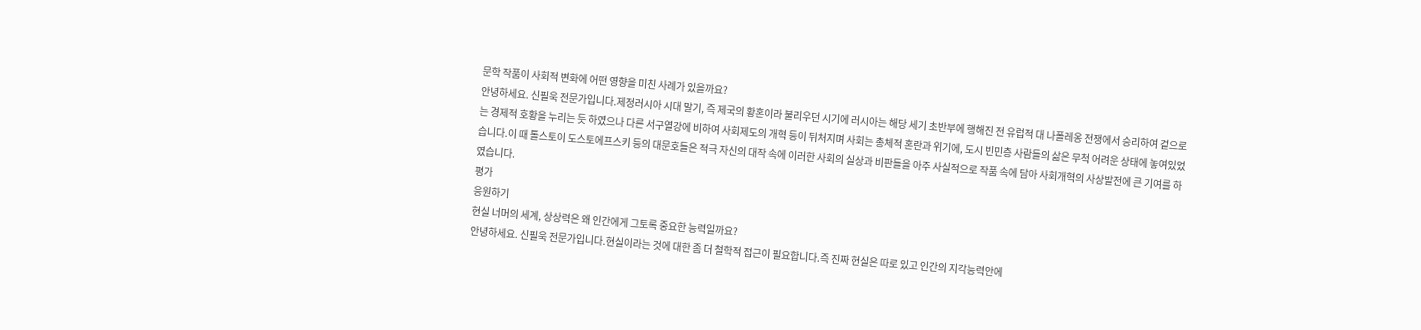문학 작품이 사회적 변화에 어떤 영향을 미친 사례가 있을까요?
안녕하세요. 신필욱 전문가입니다.제정러시아 시대 말기, 즉 제국의 황혼이라 불리우던 시기에 러시아는 해당 세기 초반부에 행해진 전 유럽적 대 나폴레옹 전쟁에서 승리하여 겉으로는 경제적 호황을 누리는 듯 하였으나 다른 서구열강에 비하여 사회제도의 개혁 등이 뒤처지며 사회는 총체적 혼란과 위기에, 도시 빈민층 사람들의 삶은 무척 어려운 상태에 놓여있었습니다.이 때 톨스토이 도스토에프스키 등의 대문호들은 적극 자신의 대작 속에 이러한 사회의 실상과 비판들을 아주 사실적으로 작품 속에 담아 사회개혁의 사상발전에 큰 기여를 하였습니다.
평가
응원하기
현실 너머의 세계, 상상력은 왜 인간에게 그토록 중요한 능력일까요?
안녕하세요. 신필욱 전문가입니다.현실이라는 것에 대한 좀 더 철학적 접근이 필요합니다.즉 진짜 현실은 따로 있고 인간의 지각능력안에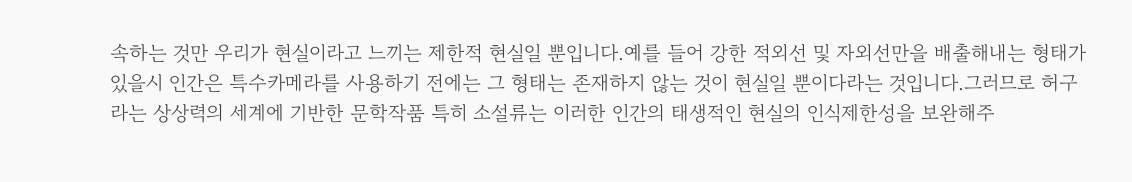속하는 것만 우리가 현실이라고 느끼는 제한적 현실일 뿐입니다.예를 들어 강한 적외선 및 자외선만을 배출해내는 형태가 있을시 인간은 특수카메라를 사용하기 전에는 그 형태는 존재하지 않는 것이 현실일 뿐이다라는 것입니다.그러므로 허구라는 상상력의 세계에 기반한 문학작품 특히 소설류는 이러한 인간의 태생적인 현실의 인식제한성을 보완해주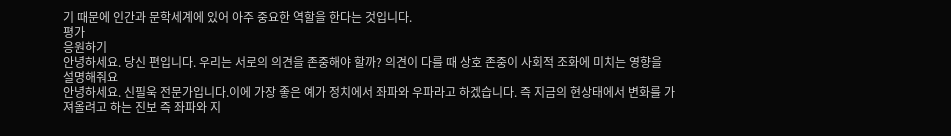기 때문에 인간과 문학세계에 있어 아주 중요한 역할을 한다는 것입니다.
평가
응원하기
안녕하세요. 당신 편입니다. 우리는 서로의 의견을 존중해야 할까? 의견이 다를 때 상호 존중이 사회적 조화에 미치는 영향을 설명해줘요
안녕하세요. 신필욱 전문가입니다.이에 가장 좋은 예가 정치에서 좌파와 우파라고 하겠습니다. 즉 지금의 현상태에서 변화를 가져올려고 하는 진보 즉 좌파와 지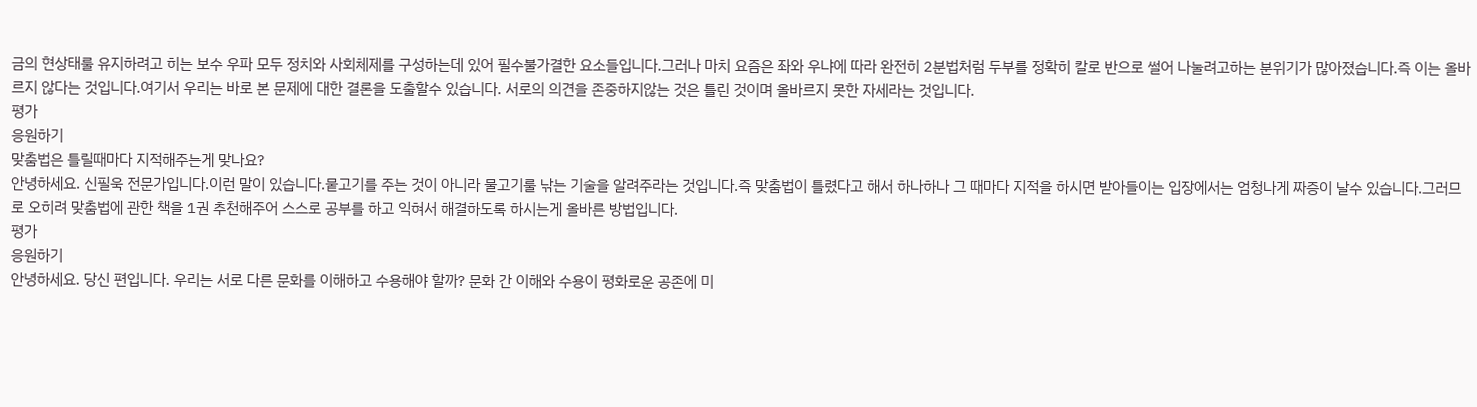금의 현상태룰 유지하려고 히는 보수 우파 모두 정치와 사회체제를 구성하는데 있어 필수불가결한 요소들입니다.그러나 마치 요즘은 좌와 우냐에 따라 완전히 2분법처럼 두부를 정확히 칼로 반으로 썰어 나눌려고하는 분위기가 많아졌습니다.즉 이는 올바르지 않다는 것입니다.여기서 우리는 바로 본 문제에 대한 결론을 도출할수 있습니다. 서로의 의견을 존중하지않는 것은 틀린 것이며 올바르지 못한 자세라는 것입니다.
평가
응원하기
맞춤법은 틀릴때마다 지적해주는게 맞나요?
안녕하세요. 신필욱 전문가입니다.이런 말이 있습니다.뭍고기를 주는 것이 아니라 물고기룰 낚는 기술을 알려주라는 것입니다.즉 맞춤법이 틀렸다고 해서 하나하나 그 때마다 지적을 하시면 받아들이는 입장에서는 엄청나게 짜증이 날수 있습니다.그러므로 오히려 맞춤법에 관한 책을 1권 추천해주어 스스로 공부를 하고 익혀서 해결하도록 하시는게 올바른 방법입니다.
평가
응원하기
안녕하세요. 당신 편입니다. 우리는 서로 다른 문화를 이해하고 수용해야 할까? 문화 간 이해와 수용이 평화로운 공존에 미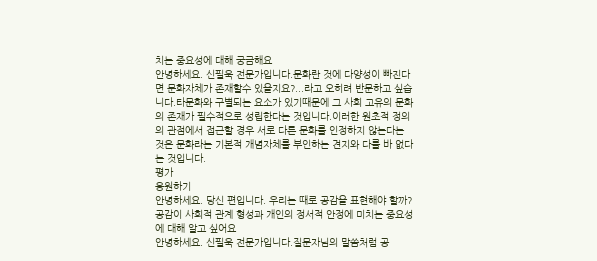치는 중요성에 대해 궁금해요
안녕하세요. 신필욱 전문가입니다.문화란 것에 다양성이 빠진다면 문화자체가 존재할수 있을지요?...라고 오히려 반문하고 싶습니다.타문화와 구별되는 요소가 있기때문에 그 사회 고유의 문화의 존재가 필수적으로 성립한다는 것입니다.이러한 원초적 정의의 관점에서 접근할 경우 서로 다른 문화를 인정하지 않는다는 것은 문화라는 기본적 개념자체를 부인하는 견지와 다를 바 없다는 것입니다.
평가
응원하기
안녕하세요. 당신 편입니다. 우리는 때로 공감을 표현해야 할까? 공감이 사회적 관계 형성과 개인의 정서적 안정에 미치는 중요성에 대해 알고 싶어요
안녕하세요. 신필욱 전문가입니다.질문자님의 말씀처럼 공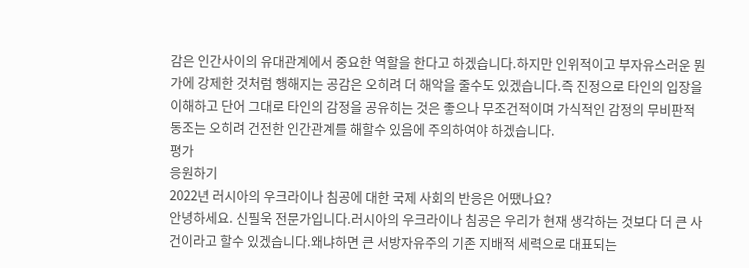감은 인간사이의 유대관계에서 중요한 역할을 한다고 하겠습니다.하지만 인위적이고 부자유스러운 뭔가에 강제한 것처럼 행해지는 공감은 오히려 더 해악을 줄수도 있겠습니다.즉 진정으로 타인의 입장을 이해하고 단어 그대로 타인의 감정을 공유히는 것은 좋으나 무조건적이며 가식적인 감정의 무비판적 동조는 오히려 건전한 인간관계를 해할수 있음에 주의하여야 하겠습니다.
평가
응원하기
2022년 러시아의 우크라이나 침공에 대한 국제 사회의 반응은 어땠나요?
안녕하세요. 신필욱 전문가입니다.러시아의 우크라이나 침공은 우리가 현재 생각하는 것보다 더 큰 사건이라고 할수 있겠습니다.왜냐하면 큰 서방자유주의 기존 지배적 세력으로 대표되는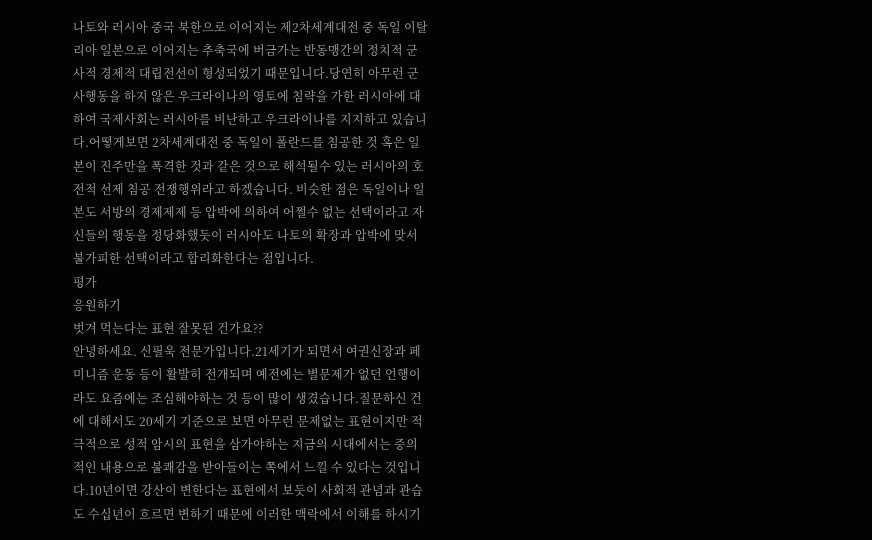나토와 러시아 중국 북한으로 이어지는 제2차세계대전 중 독일 이탈리아 일본으로 이어지는 추축국에 버금가는 반동맹간의 정치적 군사적 경제적 대립전선이 형성되었기 때문입니다.당연히 아무런 군사행동을 하지 않은 우크라이나의 영토에 침략을 가한 러시아에 대하여 국제사회는 러시아를 비난하고 우크라이나를 지지하고 있습니다.어떻게보면 2차세계대전 중 독일이 폴란드를 침공한 것 혹은 일본이 진주만을 폭격한 것과 같은 것으로 해석될수 있는 러시아의 호전적 선제 침공 전쟁행위라고 하겠습니다. 비슷한 점은 독일이나 일본도 서방의 경제제제 등 압박에 의하여 어쩔수 없는 선택이라고 자신들의 행동을 정당화했듯이 러시아도 나토의 확장과 압박에 맞서 불가피한 선택이라고 합리화한다는 점입니다.
평가
응원하기
벗겨 먹는다는 표현 잘못된 건가요??
안녕하세요. 신필욱 전문가입니다.21세기가 되면서 여권신장과 페미니즘 운동 등이 활발히 전개되며 예전에는 별문제가 없던 언행이라도 요즘에는 조심해야하는 것 등이 많이 생겼습니다.질문하신 건에 대해서도 20세기 기준으로 보면 아무런 문제없는 표현이지만 적극적으로 성적 암시의 표현을 삼가야하는 지금의 시대에서는 중의적인 내용으로 불쾌감을 받아들이는 쪽에서 느낄 수 있다는 것입니다.10년이면 강산이 변한다는 표현에서 보듯이 사회적 관념과 관습도 수십년이 흐르면 변하기 때문에 이러한 맥락에서 이해를 하시기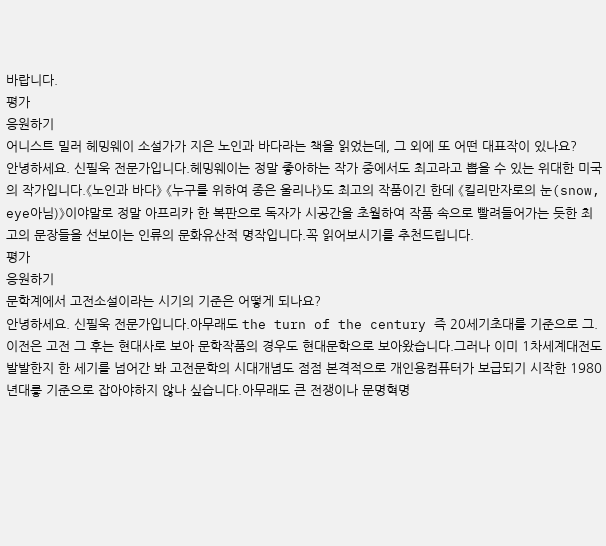바랍니다.
평가
응원하기
어니스트 밀러 헤밍웨이 소설가가 지은 노인과 바다라는 책을 읽었는데, 그 외에 또 어떤 대표작이 있나요?
안녕하세요. 신필욱 전문가입니다.헤밍웨이는 정말 좋아하는 작가 중에서도 최고라고 뽑을 수 있는 위대한 미국의 작가입니다.《노인과 바다》 《누구를 위하여 종은 울리나》도 최고의 작품이긴 한데 《킬리만자로의 눈(snow, eye아님)》이야말로 정말 아프리카 한 복판으로 독자가 시공간을 초월하여 작품 속으로 빨려들어가는 듯한 최고의 문장들을 선보이는 인류의 문화유산적 명작입니다.꼭 읽어보시기를 추천드립니다.
평가
응원하기
문학계에서 고전소설이라는 시기의 기준은 어떻게 되나요?
안녕하세요. 신필욱 전문가입니다.아무래도 the turn of the century 즉 20세기초대를 기준으로 그.이전은 고전 그 후는 현대사로 보아 문학작품의 경우도 현대문학으로 보아왔습니다.그러나 이미 1차세계대전도 발발한지 한 세기를 넘어간 봐 고전문학의 시대개념도 점점 본격적으로 개인용컴퓨터가 보급되기 시작한 1980년대릏 기준으로 잡아야하지 않나 싶습니다.아무래도 큰 전쟁이나 문명혁명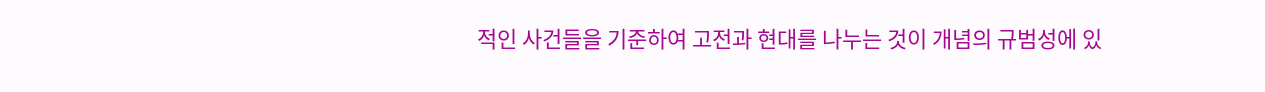적인 사건들을 기준하여 고전과 현대를 나누는 것이 개념의 규범성에 있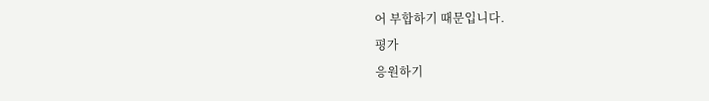어 부합하기 때문입니다.
평가
응원하기